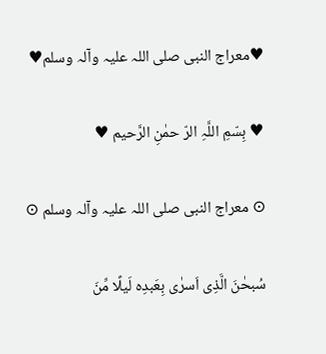♥معراج النبی صلی اللہ علیہ وآلہ وسلم♥

♥ بِسّمِ اللَّہِ الرّ حمٰنِ الرَّحیم ♥

⊙ معراج النبی صلی اللہ علیہ وآلہ وسلم ⊙

سُبحٰنَ الَّذِی اَسرٰی بِعَبدِه لَيلًا مِّنَ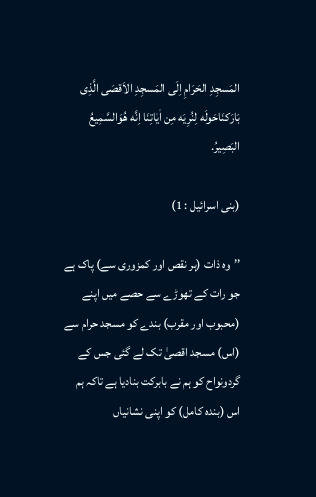المَسجِدِ الحَرَامِ اِلَی المَسجِدِ الاَقصَی الَّذِی بَارَکنَاحَولَه لِنُرِيَه مِن اٰيٰاتِنَا اِنَّه هُوَالسَّمِيعُ البَصِيرُ.

(بنی اسرائیل : 1)

’’وہ ذات (ہر نقص اور کمزوری سے) پاک ہے جو رات کے تھوڑے سے حصے میں اپنے (محبوب اور مقرب) بندے کو مسجد حرام سے (اس) مسجد اقصیٰ تک لے گئی جس کے گردونواح کو ہم نے بابرکت بنادیا ہے تاکہ ہم اس (بندہ کامل) کو اپنی نشانیاں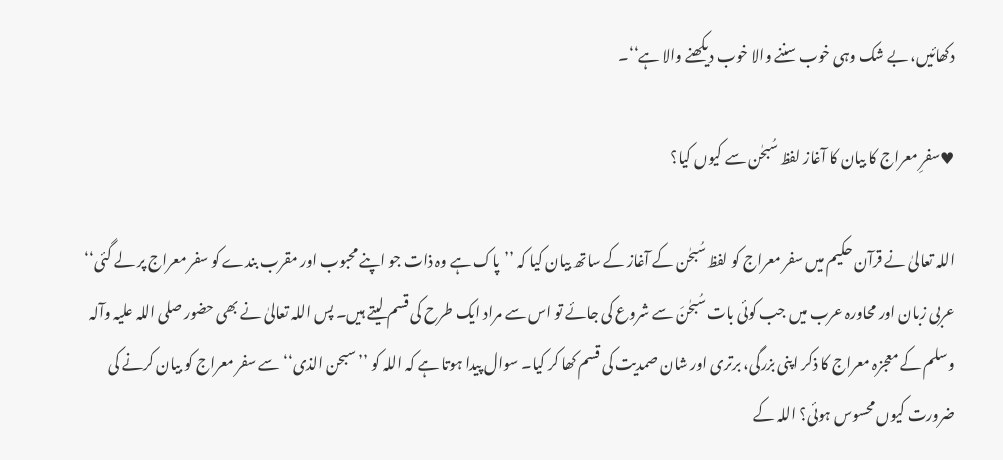دکھائیں، بے شک وہی خوب سننے والا خوب دیکھنے والا ہے‘‘۔

♥سفرِ معراج کا بیان کا آغاز لفظ سُبحٰن سے کیوں کیا؟

اللہ تعالیٰ نے قرآن حکیم میں سفر معراج کو لفظ سُبحٰن کے آغاز کے ساتھ بیان کیا کہ ’’پاک ہے وہ ذات جو اپنے محبوب اور مقرب بندے کو سفر معراج پر لے گئی‘‘ عربی زبان اور محاورہ عرب میں جب کوئی بات سُبحٰنَ سے شروع کی جائے تو اس سے مراد ایک طرح کی قسم لیتے ہیں۔ پس اللہ تعالیٰ نے بھی حضور صلی اللہ علیہ وآلہ وسلم کے معجزہ معراج کا ذکر اپنی بزرگی، برتری اور شان صمدیت کی قسم کھا کر کیا۔ سوال پیدا ہوتا ہے کہ اللہ کو ’’سبحن الذی‘‘ سے سفر معراج کو بیان کرنے کی ضرورت کیوں محسوس ہوئی؟ اللہ کے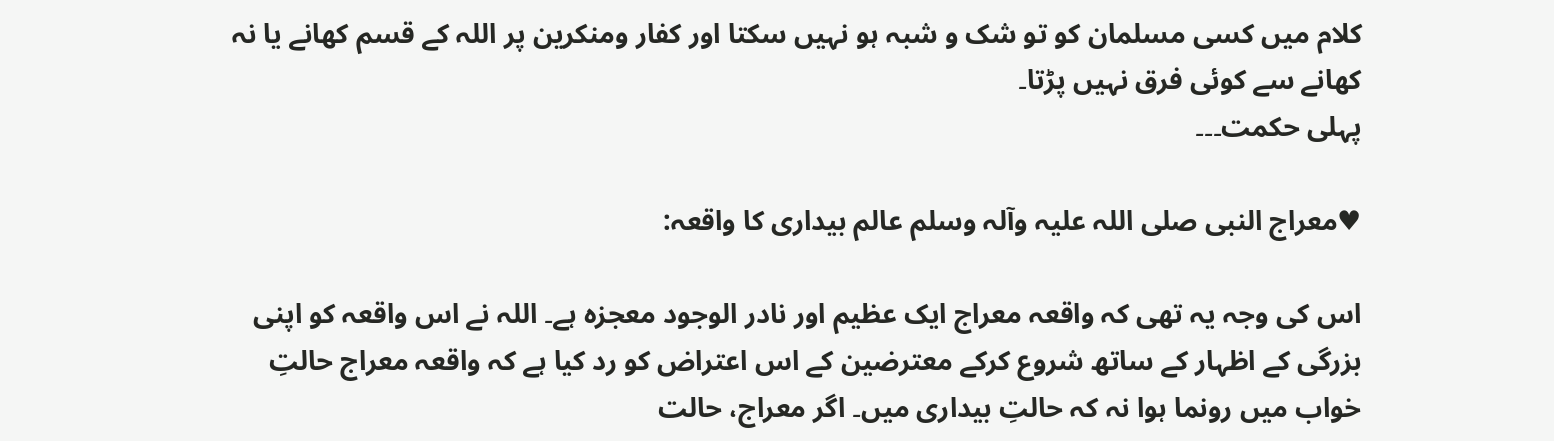کلام میں کسی مسلمان کو تو شک و شبہ ہو نہیں سکتا اور کفار ومنکرین پر اللہ کے قسم کھانے یا نہ کھانے سے کوئی فرق نہیں پڑتا۔
پہلی حکمت۔۔۔

♥معراج النبی صلی اللہ علیہ وآلہ وسلم عالم بیداری کا واقعہ:

اس کی وجہ یہ تھی کہ واقعہ معراج ایک عظیم اور نادر الوجود معجزہ ہے۔ اللہ نے اس واقعہ کو اپنی بزرگی کے اظہار کے ساتھ شروع کرکے معترضین کے اس اعتراض کو رد کیا ہے کہ واقعہ معراج حالتِ خواب میں رونما ہوا نہ کہ حالتِ بیداری میں۔ اگر معراج، حالت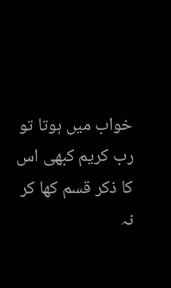خواب میں ہوتا تو رب کریم کبھی اس کا ذکر قسم کھا کر نہ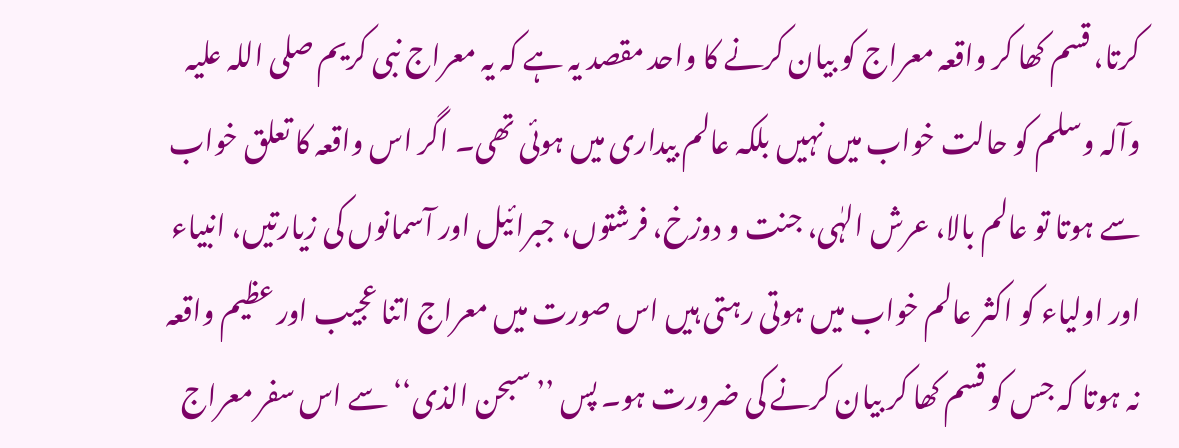کرتا، قسم کھا کر واقعہ معراج کو بیان کرنے کا واحد مقصد یہ ہے کہ یہ معراج نبی کریم صلی اللہ علیہ وآلہ وسلم کو حالت خواب میں نہیں بلکہ عالم بیداری میں ہوئی تھی۔ اگر اس واقعہ کا تعلق خواب سے ہوتا تو عالم بالا، عرش الہٰی، جنت و دوزخ، فرشتوں، جبرائیل اور آسمانوں کی زیارتیں، انبیاء اور اولیاء کو اکثر عالم خواب میں ہوتی رہتی ہیں اس صورت میں معراج اتنا عجیب اور عظیم واقعہ نہ ہوتا کہ جس کو قسم کھا کر بیان کرنے کی ضرورت ہو۔ پس ’’سبحن الذی‘‘ سے اس سفر معراج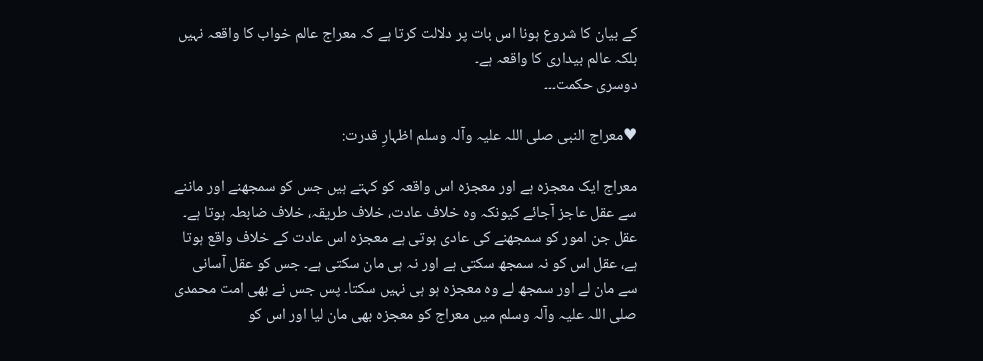کے بیان کا شروع ہونا اس بات پر دلالت کرتا ہے کہ معراج عالم خواب کا واقعہ نہیں بلکہ عالم بیداری کا واقعہ ہے۔
دوسری حکمت۔۔۔

♥معراج النبی صلی اللہ علیہ وآلہ وسلم اظہارِ قدرت:

معراج ایک معجزہ ہے اور معجزہ اس واقعہ کو کہتے ہیں جس کو سمجھنے اور ماننے سے عقل عاجز آجائے کیونکہ وہ خلاف عادت، خلاف طریقہ، خلاف ضابطہ ہوتا ہے۔ عقل جن امور کو سمجھنے کی عادی ہوتی ہے معجزہ اس عادت کے خلاف واقع ہوتا ہے، عقل اس کو نہ سمجھ سکتی ہے اور نہ ہی مان سکتی ہے۔ جس کو عقل آسانی سے مان لے اور سمجھ لے وہ معجزہ ہو ہی نہیں سکتا۔ پس جس نے بھی امت محمدی صلی اللہ علیہ وآلہ وسلم میں معراج کو معجزہ بھی مان لیا اور اس کو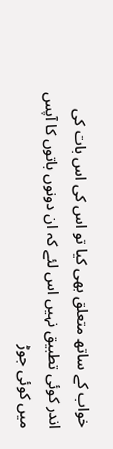خواب کے ساتھ متعلق بھی کیا تو اس کی اس بات کی اندر کوئی تطبیق نہیں اس لئے کہ ان دونوں باتوں کا آپس میں کوئی جوڑ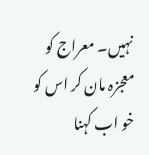نہیں۔ معراج کو معجزہ مان کر اس کو خو اب کہنا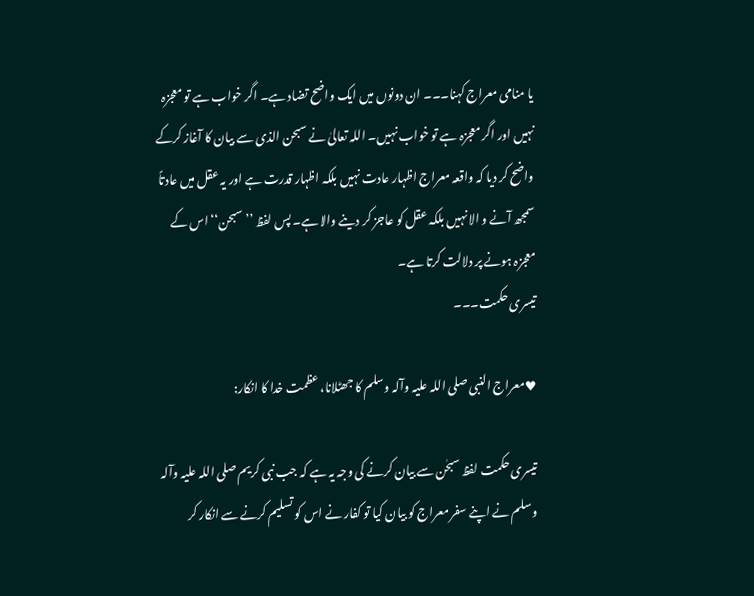یا منامی معراج کہنا۔۔۔ ان دونوں میں ایک واضح تضاد ہے۔ اگر خواب ہے تو معجزہ نہیں اور اگر معجزہ ہے تو خواب نہیں۔ اللہ تعالیٰ نے سبحن الذی سے بیان کا آغاز کرکے واضح کر دیا کہ واقعہ معراج اظہار عادت نہیں بلکہ اظہار قدرت ہے اور یہ عقل میں عادتاً سمجھ آنے و الا نہیں بلکہ عقل کو عاجز کر دینے والا ہے۔ پس لفظ ’’سبحن‘‘ اس کے معجزہ ہونے پر دلالت کرتا ہے۔
تیسری حکمت۔۔۔

♥معراج النبی صلی اللہ علیہ وآلہ وسلم کا جھٹلانا، عظمت خدا کا انکار:

تیسری حکمت لفظ سبحٰن سے بیان کرنے کی وجہ یہ ہے کہ جب نبی کریم صلی اللہ علیہ وآلہ وسلم نے اپنے سفر معراج کو بیان کیا تو کفار نے اس کو تسلیم کرنے سے انکار کر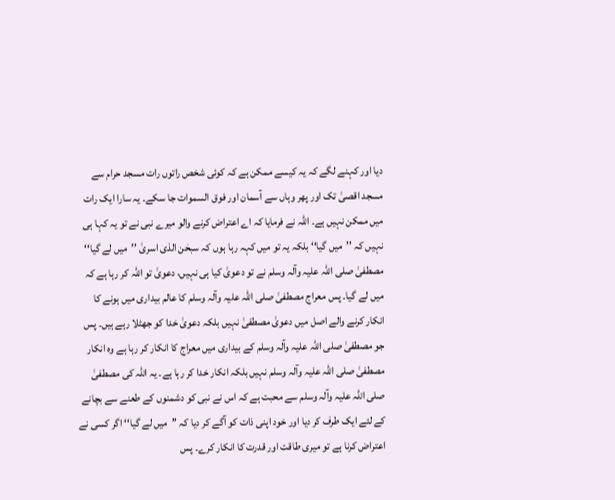دیا اور کہنے لگے کہ یہ کیسے ممکن ہے کہ کوئی شخص راتوں رات مسجد حرام سے مسجد اقصیٰ تک اور پھر وہاں سے آسمان اور فوق السموات جا سکے۔ یہ سارا ایک رات میں ممکن نہیں ہے۔ اللہ نے فرمایا کہ اے اعتراض کرنے والو میرے نبی نے تو یہ کہا ہی نہیں کہ ’’میں گیا‘‘ بلکہ یہ تو میں کہہ رہا ہوں کہ سبحٰن الذی اسریٰ ’’میں لے گیا‘‘ مصطفیٰ صلی اللہ علیہ وآلہ وسلم نے تو دعویٰ کیا ہی نہیں، دعویٰ تو اللہ کر رہا ہے کہ میں لے گیا۔ پس معراج مصطفیٰ صلی اللہ علیہ وآلہ وسلم کا عالم بیداری میں ہونے کا انکار کرنے والے اصل میں دعویٰ مصطفیٰ نہیں بلکہ دعویٰ خدا کو جھٹلا رہے ہیں۔ پس جو مصطفیٰ صلی اللہ علیہ وآلہ وسلم کے بیداری میں معراج کا انکار کر رہا ہے وہ انکار مصطفیٰ صلی اللہ علیہ وآلہ وسلم نہیں بلکہ انکار خدا کر رہا ہے۔ یہ اللہ کی مصطفیٰ صلی اللہ علیہ وآلہ وسلم سے محبت ہے کہ اس نے نبی کو دشمنوں کے طعنے سے بچانے کے لئے ایک طرف کر دیا اور خود اپنی ذات کو آگے کر دیا کہ ’’میں لے گیا‘‘ اگر کسی نے اعتراض کرنا ہے تو میری طاقت اور قدرت کا انکار کرے۔ پس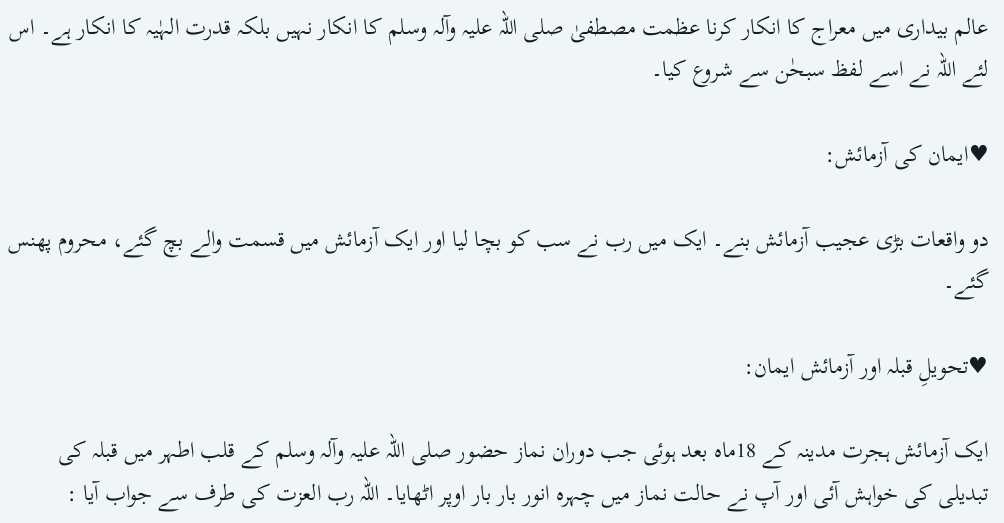عالم بیداری میں معراج کا انکار کرنا عظمت مصطفیٰ صلی اللہ علیہ وآلہ وسلم کا انکار نہیں بلکہ قدرت الہٰیہ کا انکار ہے۔ اس لئے اللہ نے اسے لفظ سبحٰن سے شروع کیا۔

♥ایمان کی آزمائش:

دو واقعات بڑی عجیب آزمائش بنے۔ ایک میں رب نے سب کو بچا لیا اور ایک آزمائش میں قسمت والے بچ گئے، محروم پھنس گئے۔

♥تحویلِ قبلہ اور آزمائش ایمان:

ایک آزمائش ہجرت مدینہ کے 18ماہ بعد ہوئی جب دوران نماز حضور صلی اللہ علیہ وآلہ وسلم کے قلب اطہر میں قبلہ کی تبدیلی کی خواہش آئی اور آپ نے حالت نماز میں چہرہ انور بار بار اوپر اٹھایا۔ اللہ رب العزت کی طرف سے جواب آیا :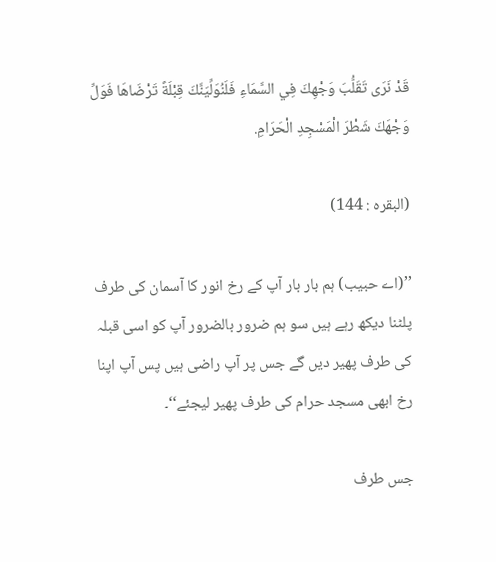قَدْ نَرَى تَقَلُّبَ وَجْهِكَ فِي السَّمَاءِ فَلَنُوَلِّيَنَّكَ قِبْلَةً تَرْضَاهَا فَوَلِّ وَجْهَكَ شَطْرَ الْمَسْجِدِ الْحَرَامِ.

(البقرہ : 144)

’’(اے حبیب) ہم بار بار آپ کے رخ انور کا آسمان کی طرف پلٹنا دیکھ رہے ہیں سو ہم ضرور بالضرور آپ کو اسی قبلہ کی طرف پھیر دیں گے جس پر آپ راضی ہیں پس آپ اپنا رخ ابھی مسجد حرام کی طرف پھیر لیجئے‘‘۔

جس طرف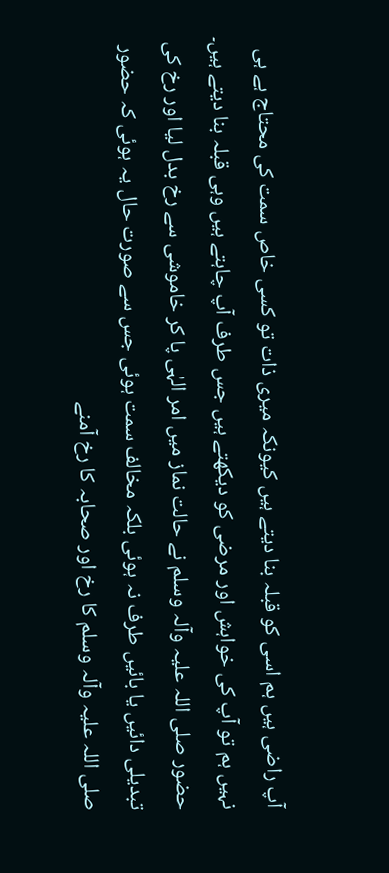آپ راضی ہیں ہم اسی کو قبلہ بنا دیتے ہیں کیونکہ میری ذات تو کسی خاص سمت کی محتاج ہے ہی نہیں ہم تو آپ کی خواہش اور مرضی کو دیکھتے ہیں جس طرف آپ چاہتے ہیں وہی قبلہ بنا دیتے ہیں۔ حضور صلی اللہ علیہ وآلہ وسلم نے حالت نماز میں امر الہٰی پا کر خاموشی سے رخ بدل لیا اور رخ کی تبدیلی دائیں یا بائیں طرف نہ ہوئی بلکہ مخالف سمت ہوئی جس سے صورت حال یہ ہوئی کہ حضور صلی اللہ علیہ وآلہ وسلم کا رخ اور صحابہ کا رخ آمنے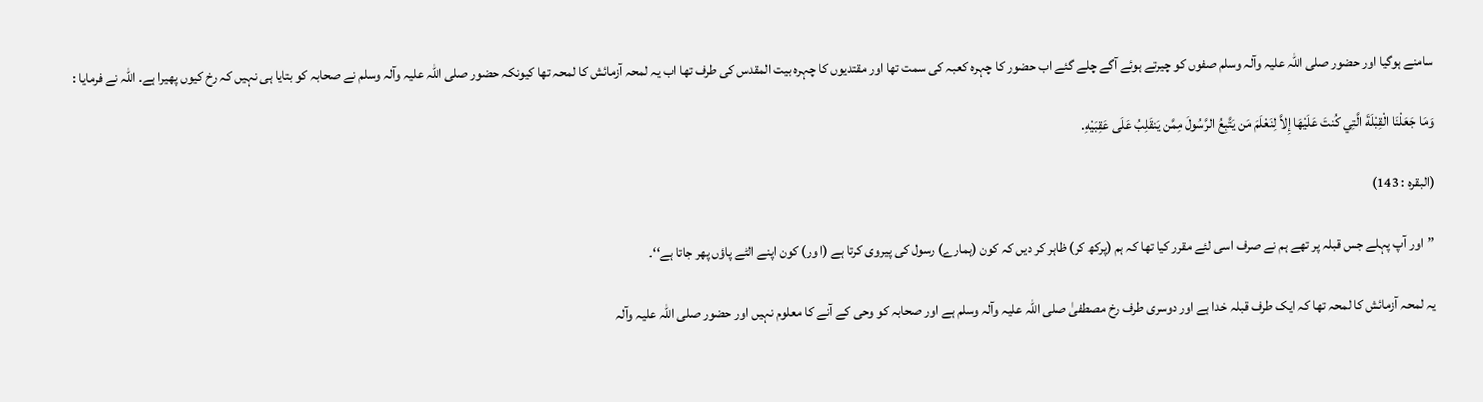سامنے ہوگیا اور حضور صلی اللہ علیہ وآلہ وسلم صفوں کو چیرتے ہوئے آگے چلے گئے اب حضور کا چہرہ کعبہ کی سمت تھا اور مقتدیوں کا چہرہ بیت المقدس کی طرف تھا اب یہ لمحہ آزمائش کا لمحہ تھا کیونکہ حضور صلی اللہ علیہ وآلہ وسلم نے صحابہ کو بتایا ہی نہیں کہ رخ کیوں پھیرا ہے۔ اللہ نے فرمایا :

وَمَا جَعَلْنَا الْقِبْلَةَ الَّتِي كُنتَ عَلَيْهَا إِلاَّ لِنَعْلَمَ مَن يَتَّبِعُ الرَّسُولَ مِمَّن يَنقَلِبُ عَلَى عَقِبَيْهِ.

(البقرہ : 143)

’’اور آپ پہلے جس قبلہ پر تھے ہم نے صرف اسی لئے مقرر کیا تھا کہ ہم (پرکھ کر) ظاہر کر دیں کہ کون (ہمارے) رسول کی پیروی کرتا ہے (ا ور) کون اپنے الٹے پاؤں پھر جاتا ہے‘‘۔

یہ لمحہ آزمائش کا لمحہ تھا کہ ایک طرف قبلہ خدا ہے اور دوسری طرف رخ مصطفیٰ صلی اللہ علیہ وآلہ وسلم ہے اور صحابہ کو وحی کے آنے کا معلوم نہیں اور حضور صلی اللہ علیہ وآلہ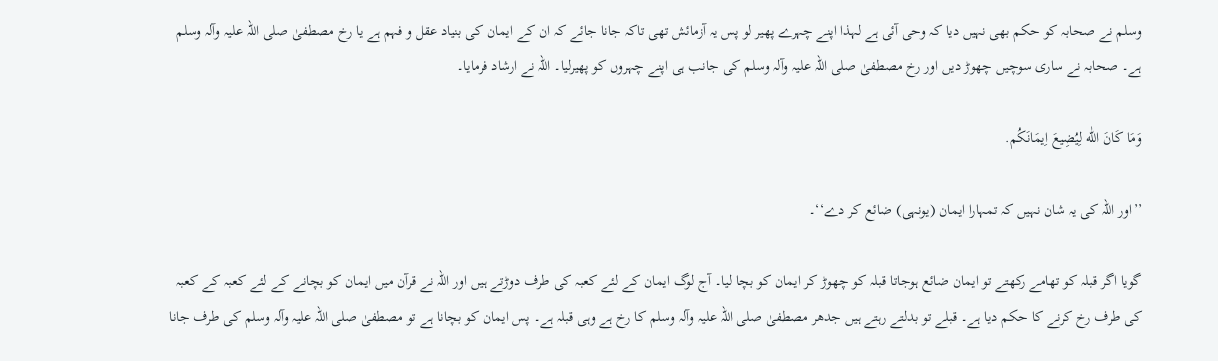وسلم نے صحابہ کو حکم بھی نہیں دیا کہ وحی آئی ہے لہذا اپنے چہرے پھیر لو پس یہ آزمائش تھی تاکہ جانا جائے کہ ان کے ایمان کی بنیاد عقل و فہم ہے یا رخ مصطفیٰ صلی اللہ علیہ وآلہ وسلم ہے۔ صحابہ نے ساری سوچیں چھوڑ دیں اور رخ مصطفیٰ صلی اللہ علیہ وآلہ وسلم کی جانب ہی اپنے چہروں کو پھیرلیا۔ اللہ نے ارشاد فرمایا۔

وَمَا کَانَ اللّٰه لِيُضِيعَ اِيمَانَکُم.

’’اور اللہ کی یہ شان نہیں کہ تمہارا ایمان (یونہی) ضائع کر دے‘‘۔

گویا اگر قبلہ کو تھامے رکھتے تو ایمان ضائع ہوجاتا قبلہ کو چھوڑ کر ایمان کو بچا لیا۔ آج لوگ ایمان کے لئے کعبہ کی طرف دوڑتے ہیں اور اللہ نے قرآن میں ایمان کو بچانے کے لئے کعبہ کے کعبہ کی طرف رخ کرنے کا حکم دیا ہے۔ قبلے تو بدلتے رہتے ہیں جدھر مصطفیٰ صلی اللہ علیہ وآلہ وسلم کا رخ ہے وہی قبلہ ہے۔ پس ایمان کو بچانا ہے تو مصطفیٰ صلی اللہ علیہ وآلہ وسلم کی طرف جانا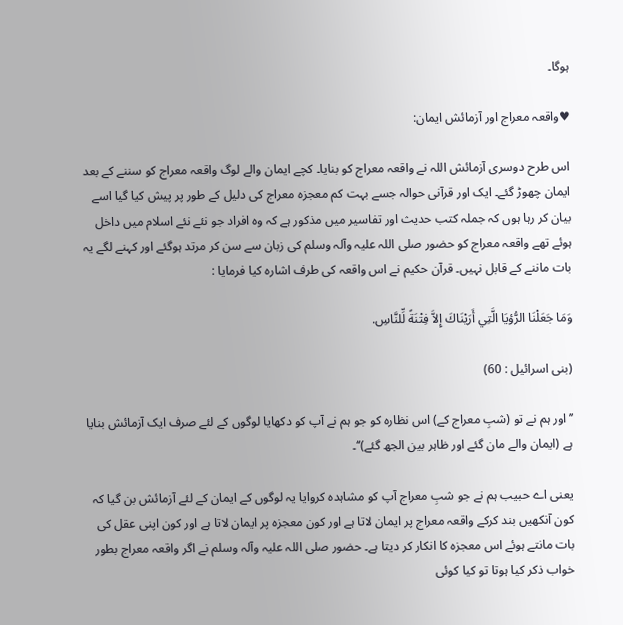ہوگا۔

♥واقعہ معراج اور آزمائش ایمان:

اس طرح دوسری آزمائش اللہ نے واقعہ معراج کو بنایا۔ کچے ایمان والے لوگ واقعہ معراج کو سننے کے بعد ایمان چھوڑ گئے۔ ایک اور قرآنی حوالہ جسے بہت کم معجزہ معراج کی دلیل کے طور پر پیش کیا گیا اسے بیان کر رہا ہوں کہ جملہ کتب حدیث اور تفاسیر میں مذکور ہے کہ وہ افراد جو نئے نئے اسلام میں داخل ہوئے تھے واقعہ معراج کو حضور صلی اللہ علیہ وآلہ وسلم کی زبان سے سن کر مرتد ہوگئے اور کہنے لگے یہ بات ماننے کے قابل نہیں۔ قرآن حکیم نے اس واقعہ کی طرف اشارہ کیا فرمایا :

وَمَا جَعَلْنَا الرُّؤيَا الَّتِي أَرَيْنَاكَ إِلاَّ فِتْنَةً لِّلنَّاسِ.

(بنی اسرائیل : 60)

’’اور ہم نے تو (شبِ معراج کے) اس نظارہ کو جو ہم نے آپ کو دکھایا لوگوں کے لئے صرف ایک آزمائش بنایا ہے (ایمان والے مان گئے اور ظاہر بین الجھ گئے)‘‘۔

یعنی اے حبیب ہم نے جو شبِ معراج آپ کو مشاہدہ کروایا یہ لوگوں کے ایمان کے لئے آزمائش بن گیا کہ کون آنکھیں بند کرکے واقعہ معراج پر ایمان لاتا ہے اور کون معجزہ پر ایمان لاتا ہے اور کون اپنی عقل کی بات مانتے ہوئے اس معجزہ کا انکار کر دیتا ہے۔ حضور صلی اللہ علیہ وآلہ وسلم نے اگر واقعہ معراج بطور خواب ذکر کیا ہوتا تو کیا کوئی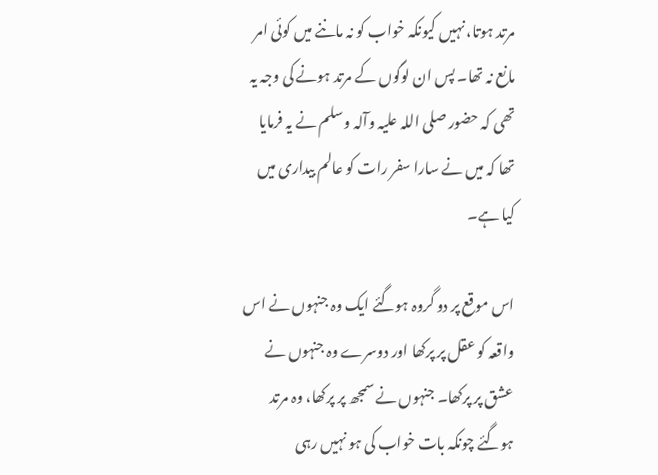مرتد ہوتا، نہیں کیونکہ خواب کو نہ ماننے میں کوئی امر مانع نہ تھا۔ پس ان لوگوں کے مرتد ہونے کی وجہ یہ تھی کہ حضور صلی اللہ علیہ وآلہ وسلم نے یہ فرمایا تھا کہ میں نے سارا سفر رات کو عالم بیداری میں کیا ہے۔

اس موقع پر دو گروہ ہوگئے ایک وہ جنہوں نے اس واقعہ کو عقل پر پرکھا اور دوسرے وہ جنہوں نے عشق پر پرکھا۔ جنہوں نے سمجھ پر پرکھا، وہ مرتد ہوگئے چونکہ بات خواب کی ہو نہیں رہی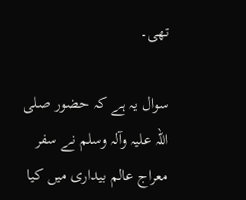تھی۔

سوال یہ ہے کہ حضور صلی اللہ علیہ وآلہ وسلم نے سفر معراج عالم بیداری میں کیا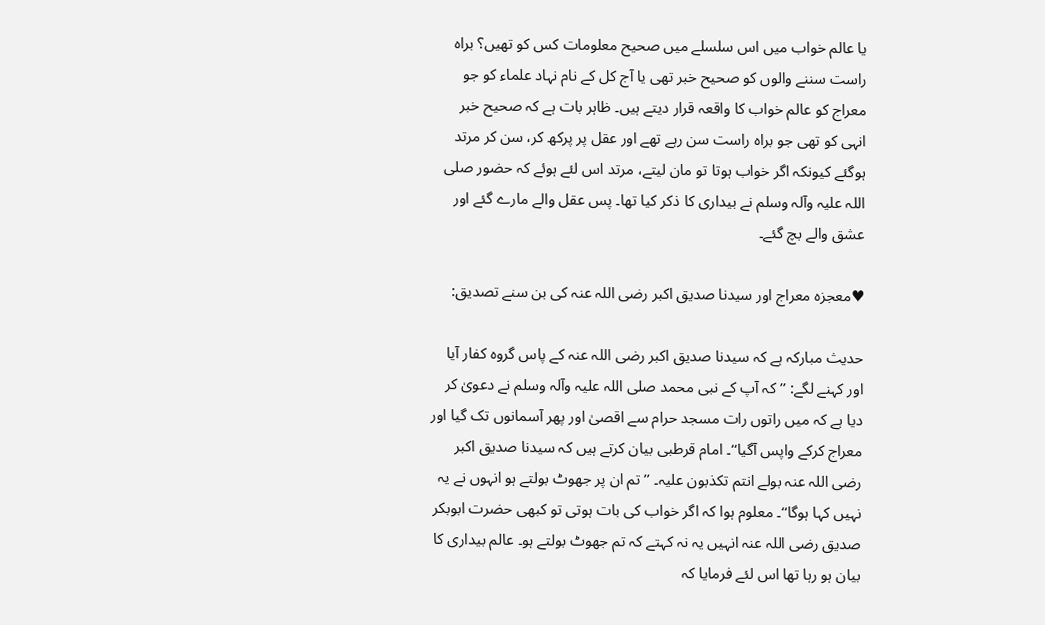یا عالم خواب میں اس سلسلے میں صحیح معلومات کس کو تھیں؟ براہ راست سننے والوں کو صحیح خبر تھی یا آج کل کے نام نہاد علماء کو جو معراج کو عالم خواب کا واقعہ قرار دیتے ہیں۔ ظاہر بات ہے کہ صحیح خبر انہی کو تھی جو براہ راست سن رہے تھے اور عقل پر پرکھ کر، سن کر مرتد ہوگئے کیونکہ اگر خواب ہوتا تو مان لیتے، مرتد اس لئے ہوئے کہ حضور صلی اللہ علیہ وآلہ وسلم نے بیداری کا ذکر کیا تھا۔ پس عقل والے مارے گئے اور عشق والے بچ گئے۔

♥معجزہ معراج اور سیدنا صدیق اکبر رضی اللہ عنہ کی بن سنے تصدیق:

حدیث مبارکہ ہے کہ سیدنا صدیق اکبر رضی اللہ عنہ کے پاس گروہ کفار آیا اور کہنے لگے: ’’کہ آپ کے نبی محمد صلی اللہ علیہ وآلہ وسلم نے دعویٰ کر دیا ہے کہ میں راتوں رات مسجد حرام سے اقصیٰ اور پھر آسمانوں تک گیا اور معراج کرکے واپس آگیا‘‘۔ امام قرطبی بیان کرتے ہیں کہ سیدنا صدیق اکبر رضی اللہ عنہ بولے انتم تکذبون علیہ۔ ’’تم ان پر جھوٹ بولتے ہو انہوں نے یہ نہیں کہا ہوگا‘‘۔ معلوم ہوا کہ اگر خواب کی بات ہوتی تو کبھی حضرت ابوبکر صدیق رضی اللہ عنہ انہیں یہ نہ کہتے کہ تم جھوٹ بولتے ہو۔ عالم بیداری کا بیان ہو رہا تھا اس لئے فرمایا کہ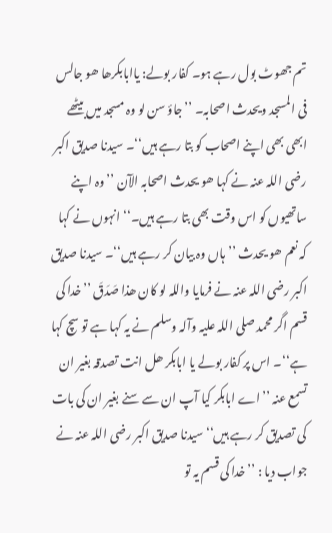تم جھوٹ بول رہے ہو۔ کفار بولے: یاابابکرھا ھو جالس فی المسجد ویحدث اصحابہ۔ ’’جاؤ سن لو وہ مسجد میں بیٹھے ابھی بھی اپنے اصحاب کو بتا رہے ہیں‘‘۔ سیدنا صدیق اکبر رضی اللہ عنہ نے کہا ھو یحدث اصحابہ الآن ’’وہ اپنے ساتھیوں کو اس وقت بھی بتا رہے ہیں۔‘‘ انہوں نے کہا کہ نعم ھو یحدث ’’ہاں وہ بیان کر رہے ہیں‘‘۔ سیدنا صدیق اکبر رضی اللہ عنہ نے فرمایا واللہ لو کان ھذا صَدَقَ ’’خدا کی قسم اگر محمد صلی اللہ علیہ وآلہ وسلم نے یہ کہا ہے تو سچ کہا ہے‘‘۔ اس پر کفار بولے یا ابابکر ھل انت تصدقہ بغیر ان تسمع عنہ ’’اے ابابکر کیا آپ ان سے سنے بغیر ان کی بات کی تصدیق کر رہے ہیں‘‘ سیدنا صدیق اکبر رضی اللہ عنہ نے جواب دیا : ’’خدا کی قسم یہ تو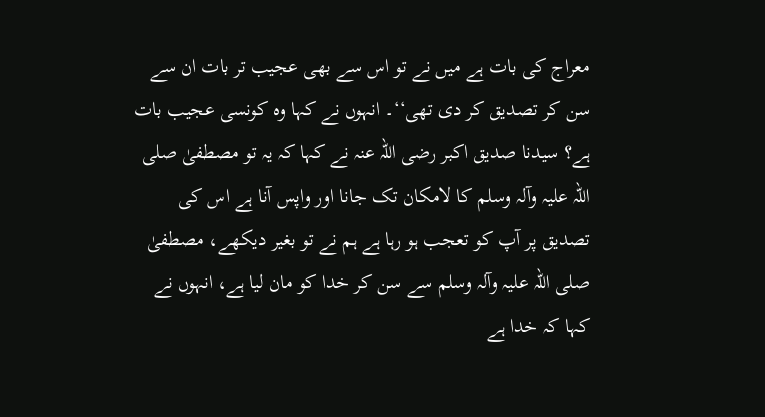معراج کی بات ہے میں نے تو اس سے بھی عجیب تر بات ان سے سن کر تصدیق کر دی تھی‘‘۔ انہوں نے کہا وہ کونسی عجیب بات ہے؟ سیدنا صدیق اکبر رضی اللہ عنہ نے کہا کہ یہ تو مصطفیٰ صلی اللہ علیہ وآلہ وسلم کا لامکان تک جانا اور واپس آنا ہے اس کی تصدیق پر آپ کو تعجب ہو رہا ہے ہم نے تو بغیر دیکھے، مصطفیٰ صلی اللہ علیہ وآلہ وسلم سے سن کر خدا کو مان لیا ہے، انہوں نے کہا کہ خدا ہے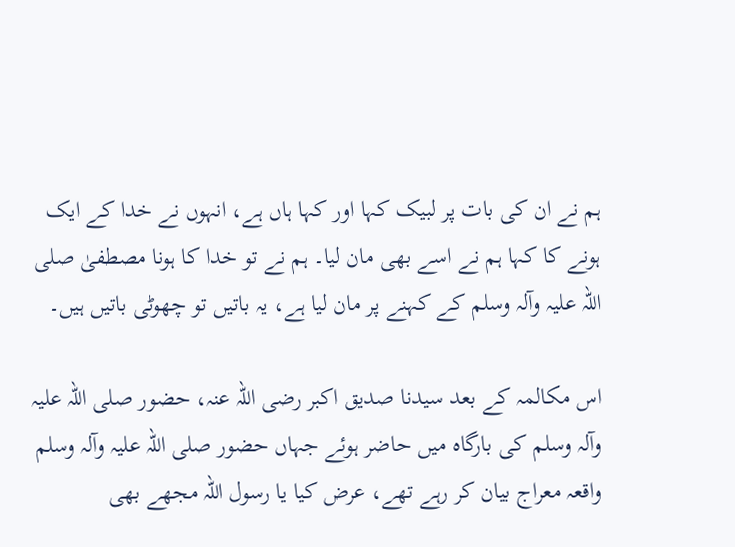ہم نے ان کی بات پر لبیک کہا اور کہا ہاں ہے، انہوں نے خدا کے ایک ہونے کا کہا ہم نے اسے بھی مان لیا۔ ہم نے تو خدا کا ہونا مصطفیٰ صلی اللہ علیہ وآلہ وسلم کے کہنے پر مان لیا ہے، یہ باتیں تو چھوٹی باتیں ہیں۔

اس مکالمہ کے بعد سیدنا صدیق اکبر رضی اللہ عنہ، حضور صلی اللہ علیہ وآلہ وسلم کی بارگاہ میں حاضر ہوئے جہاں حضور صلی اللہ علیہ وآلہ وسلم واقعہ معراج بیان کر رہے تھے، عرض کیا یا رسول اللہ مجھے بھی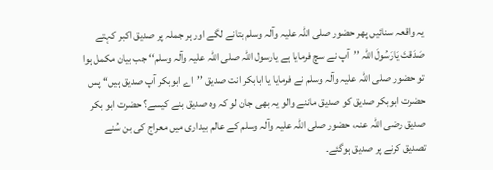یہ واقعہ سنائیں پھر حضور صلی اللہ علیہ وآلہ وسلم بتانے لگے اور ہر جملہ پر صدیق اکبر کہتے صَدَقتَ یَارَسُولَ اللّٰہ ’’آپ نے سچ فرمایا ہے یارسول اللہ صلی اللہ علیہ وآلہ وسلم‘‘ جب بیان مکمل ہوا تو حضور صلی اللہ علیہ وآلہ وسلم نے فرمایا یا ابابکر انت صدیق ’’اے ابوبکر آپ صدیق ہیں‘‘ پس حضرت ابوبکر صدیق کو صدیق ماننے والو یہ بھی جان لو کہ وہ صدیق بنے کیسے؟ حضرت ابو بکر صدیق رضی اللہ عنہ، حضور صلی اللہ علیہ وآلہ وسلم کے عالم بیداری میں معراج کی بن سُنے تصدیق کرنے پر صدیق ہوگئے۔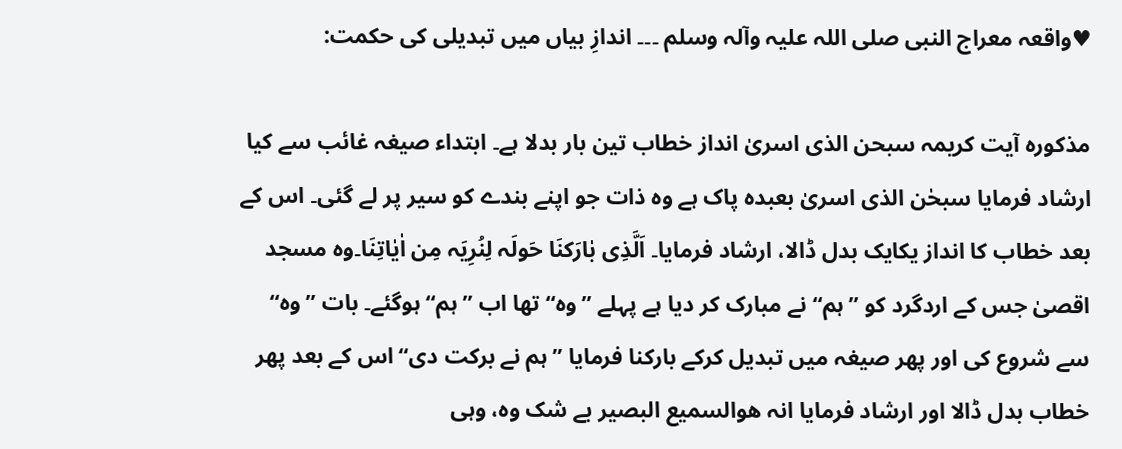♥واقعہ معراج النبی صلی اللہ علیہ وآلہ وسلم ۔۔۔ اندازِ بیاں میں تبدیلی کی حکمت:

مذکورہ آیت کریمہ سبحن الذی اسریٰ انداز خطاب تین بار بدلا ہے۔ ابتداء صیغہ غائب سے کیا ارشاد فرمایا سبحٰن الذی اسریٰ بعبدہ پاک ہے وہ ذات جو اپنے بندے کو سیر پر لے گئی۔ اس کے بعد خطاب کا انداز یکایک بدل ڈالا، ارشاد فرمایا۔ اَلَّذِی بٰارَکنَا حَولَہ لِنُرِیَہ مِن اٰیٰاتِنَا۔وہ مسجد اقصیٰ جس کے اردگرد کو ’’ہم‘‘ نے مبارک کر دیا ہے پہلے ’’وہ‘‘ تھا اب ’’ہم‘‘ ہوگئے۔ بات ’’وہ‘‘ سے شروع کی اور پھر صیغہ میں تبدیل کرکے بارکنا فرمایا ’’ہم نے برکت دی‘‘ اس کے بعد پھر خطاب بدل ڈالا اور ارشاد فرمایا انہ ھوالسمیع البصیر بے شک وہ، وہی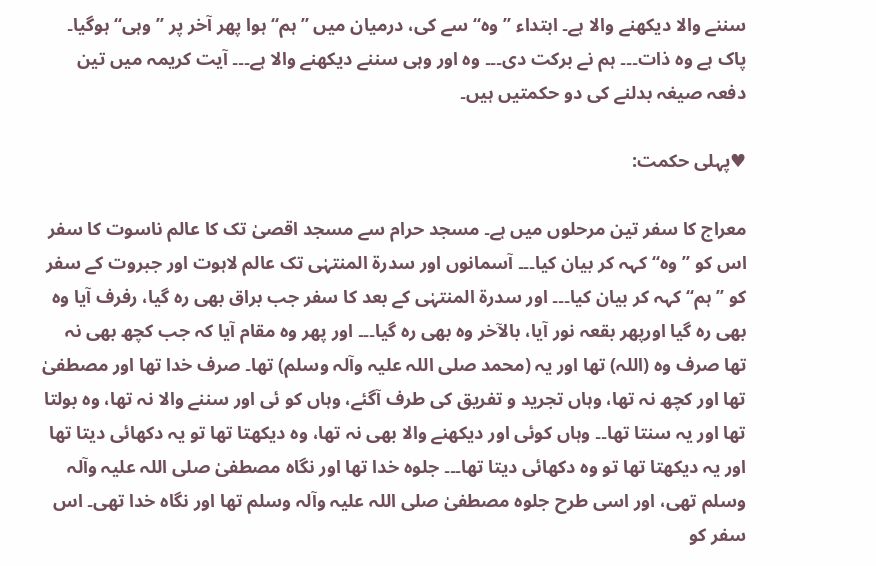سننے والا دیکھنے والا ہے۔ ابتداء ’’وہ‘‘ سے کی، درمیان میں ’’ہم‘‘ ہوا پھر آخر پر ’’وہی‘‘ ہوگیا۔ پاک ہے وہ ذات۔۔۔ ہم نے برکت دی۔۔۔ وہ اور وہی سننے دیکھنے والا ہے۔۔۔ آیت کریمہ میں تین دفعہ صیغہ بدلنے کی دو حکمتیں ہیں۔

♥پہلی حکمت:

معراج کا سفر تین مرحلوں میں ہے۔ مسجد حرام سے مسجد اقصیٰ تک کا عالم ناسوت کا سفر اس کو ’’وہ‘‘ کہہ کر بیان کیا۔۔۔ آسمانوں اور سدرۃ المنتہٰی تک عالم لاہوت اور جبروت کے سفر کو ’’ہم‘‘ کہہ کر بیان کیا۔۔۔ اور سدرۃ المنتہٰی کے بعد کا سفر جب براق بھی رہ گیا، رفرف آیا وہ بھی رہ گیا اورپھر بقعہ نور آیا، بالآخر وہ بھی رہ گیا۔۔۔ اور پھر وہ مقام آیا کہ جب کچھ بھی نہ تھا صرف وہ (اللہ) تھا اور یہ (محمد صلی اللہ علیہ وآلہ وسلم) تھا۔ صرف خدا تھا اور مصطفیٰ تھا اور کچھ نہ تھا، وہاں تجرید و تفریق کی طرف آگئے، وہاں کو ئی اور سننے والا نہ تھا، وہ بولتا تھا اور یہ سنتا تھا۔۔ وہاں کوئی اور دیکھنے والا بھی نہ تھا، وہ دیکھتا تھا تو یہ دکھائی دیتا تھا اور یہ دیکھتا تھا تو وہ دکھائی دیتا تھا۔۔۔ جلوہ خدا تھا اور نگاہ مصطفیٰ صلی اللہ علیہ وآلہ وسلم تھی، اور اسی طرح جلوہ مصطفیٰ صلی اللہ علیہ وآلہ وسلم تھا اور نگاہ خدا تھی۔ اس سفر کو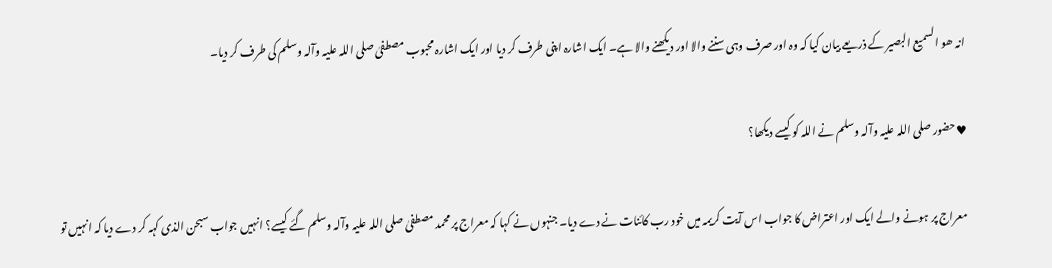انہ ھو السمیع البصیر کے ذریعے بیان کیا کہ وہ اور صرف وہی سننے والا اور دیکھنے والا ہے۔ ایک اشارہ اپنی طرف کر دیا اور ایک اشارہ محبوب مصطفیٰ صلی اللہ علیہ وآلہ وسلم کی طرف کر دیا۔

♥حضور صلی اللہ علیہ وآلہ وسلم نے اللہ کو کیسے دیکھا؟

معراج پر ہونے والے ایک اور اعتراض کا جواب اس آیت کریمہ میں خود رب کائنات نے دے دیا۔ جنہوں نے کہا کہ معراج پر محمد مصطفیٰ صلی اللہ علیہ وآلہ وسلم گئے کیسے؟ انہیں جواب سبحن الذی کہہ کر دے دیا کہ انہیں تو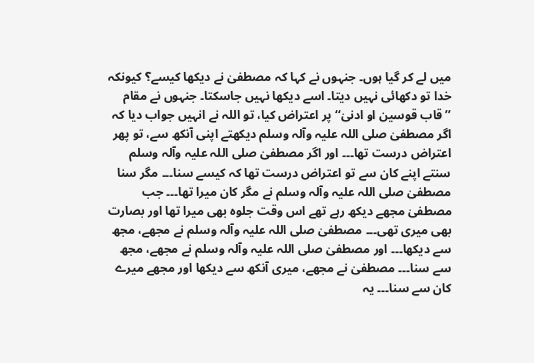میں لے کر گیا ہوں۔ جنہوں نے کہا کہ مصطفیٰ نے دیکھا کیسے؟ کیونکہ خدا تو دکھائی نہیں دیتا۔ اسے دیکھا نہیں جاسکتا۔ جنہوں نے مقام ’’قاب قوسین او ادنیٰ‘‘ پر اعتراض کیا، تو اللہ نے انہیں جواب دیا کہ اگر مصطفیٰ صلی اللہ علیہ وآلہ وسلم دیکھتے اپنی آنکھ سے، تو پھر اعتراض درست تھا۔۔۔ اور اگر مصطفیٰ صلی اللہ علیہ وآلہ وسلم سنتے اپنے کان سے تو اعتراض درست تھا کہ کیسے سنا۔۔۔ مگر سنا مصطفیٰ صلی اللہ علیہ وآلہ وسلم نے مگر کان میرا تھا۔۔۔ جب مصطفیٰ مجھے دیکھ رہے تھے اس وقت جلوہ بھی میرا تھا اور بصارت بھی میری تھی۔۔۔ مصطفیٰ صلی اللہ علیہ وآلہ وسلم نے مجھے، مجھ سے دیکھا۔۔۔ اور مصطفیٰ صلی اللہ علیہ وآلہ وسلم نے مجھے، مجھ سے سنا۔۔۔ مصطفیٰ نے مجھے، میری آنکھ سے دیکھا اور مجھے میرے کان سے سنا۔۔۔ یہ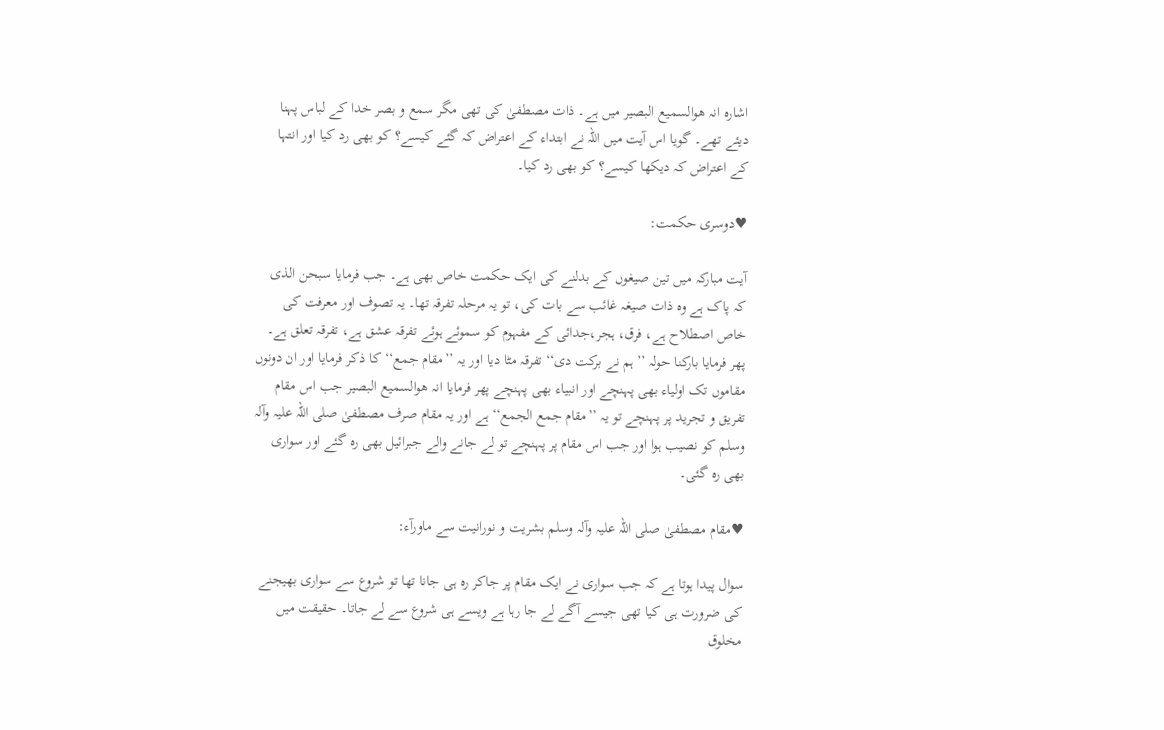اشارہ انہ ھوالسمیع البصیر میں ہے۔ ذات مصطفیٰ کی تھی مگر سمع و بصر خدا کے لباس پہنا دیئے تھے۔ گویا اس آیت میں اللہ نے ابتداء کے اعتراض کہ گئے کیسے؟ کو بھی رد کیا اور انتہا کے اعتراض کہ دیکھا کیسے؟ کو بھی رد کیا۔

♥دوسری حکمت:

آیت مبارکہ میں تین صیغوں کے بدلنے کی ایک حکمت خاص بھی ہے۔ جب فرمایا سبحن الذی کہ پاک ہے وہ ذات صیغہ غائب سے بات کی، تو یہ مرحلہ تفرقہ تھا۔ یہ تصوف اور معرفت کی خاص اصطلاح ہے، فرق، ہجر،جدائی کے مفہوم کو سموئے ہوئے تفرقہ عشق ہے، تفرقہ تعلق ہے۔ پھر فرمایا بارکنا حولہ ’’ہم نے برکت دی‘‘ تفرقہ مٹا دیا اور یہ ’’مقام جمع‘‘ کا ذکر فرمایا اور ان دونوں مقاموں تک اولیاء بھی پہنچے اور انبیاء بھی پہنچے پھر فرمایا انہ ھوالسمیع البصیر جب اس مقام تفریق و تجرید پر پہنچے تو یہ ’’مقام جمع الجمع‘‘ ہے اور یہ مقام صرف مصطفیٰ صلی اللہ علیہ وآلہ وسلم کو نصیب ہوا اور جب اس مقام پر پہنچے تو لے جانے والے جبرائیل بھی رہ گئے اور سواری بھی رہ گئی۔

♥مقام مصطفیٰ صلی اللہ علیہ وآلہ وسلم بشریت و نورانیت سے ماورآء:

سوال پیدا ہوتا ہے کہ جب سواری نے ایک مقام پر جاکر رہ ہی جانا تھا تو شروع سے سواری بھیجنے کی ضرورت ہی کیا تھی جیسے آگے لے جا رہا ہے ویسے ہی شروع سے لے جاتا۔ حقیقت میں مخلوق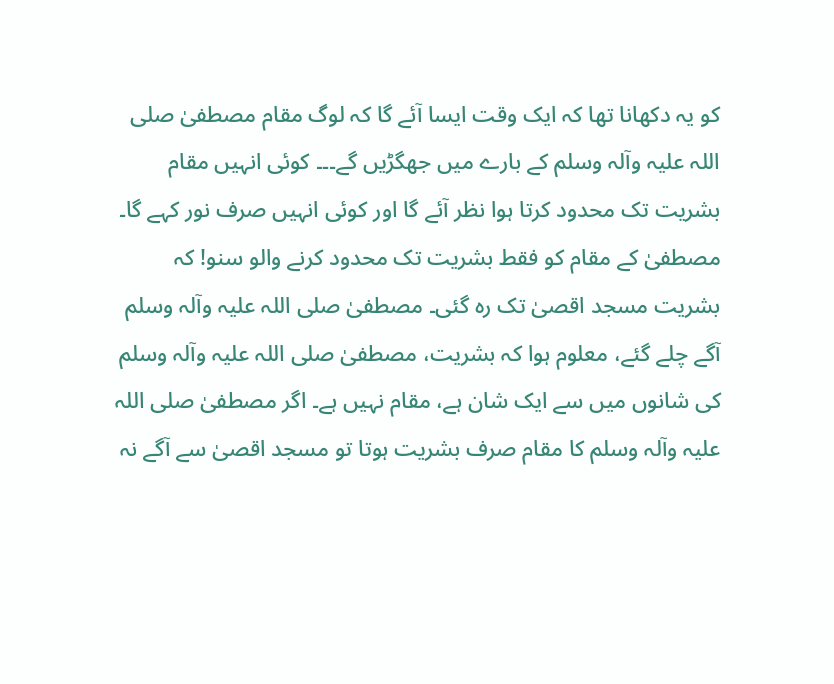کو یہ دکھانا تھا کہ ایک وقت ایسا آئے گا کہ لوگ مقام مصطفیٰ صلی اللہ علیہ وآلہ وسلم کے بارے میں جھگڑیں گے۔۔۔ کوئی انہیں مقام بشریت تک محدود کرتا ہوا نظر آئے گا اور کوئی انہیں صرف نور کہے گا۔ مصطفیٰ کے مقام کو فقط بشریت تک محدود کرنے والو سنو! کہ بشریت مسجد اقصیٰ تک رہ گئی۔ مصطفیٰ صلی اللہ علیہ وآلہ وسلم آگے چلے گئے، معلوم ہوا کہ بشریت، مصطفیٰ صلی اللہ علیہ وآلہ وسلم کی شانوں میں سے ایک شان ہے، مقام نہیں ہے۔ اگر مصطفیٰ صلی اللہ علیہ وآلہ وسلم کا مقام صرف بشریت ہوتا تو مسجد اقصیٰ سے آگے نہ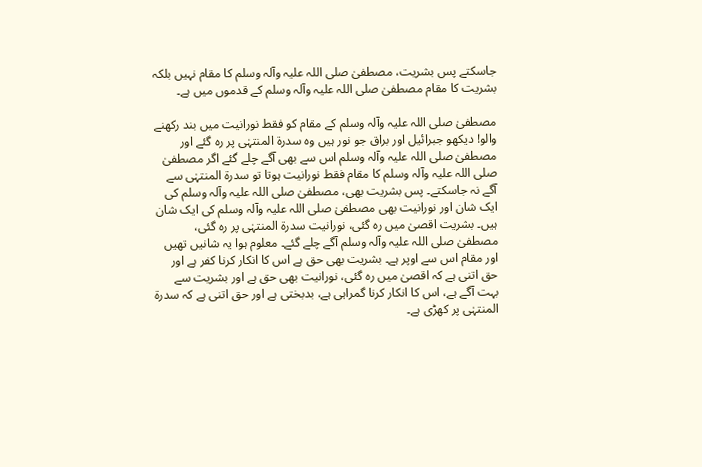جاسکتے پس بشریت، مصطفیٰ صلی اللہ علیہ وآلہ وسلم کا مقام نہیں بلکہ بشریت کا مقام مصطفیٰ صلی اللہ علیہ وآلہ وسلم کے قدموں میں ہے۔

مصطفیٰ صلی اللہ علیہ وآلہ وسلم کے مقام کو فقط نورانیت میں بند رکھنے والو! دیکھو جبرائیل اور براق جو نور ہیں وہ سدرۃ المنتہٰی پر رہ گئے اور مصطفیٰ صلی اللہ علیہ وآلہ وسلم اس سے بھی آگے چلے گئے اگر مصطفیٰ صلی اللہ علیہ وآلہ وسلم کا مقام فقط نورانیت ہوتا تو سدرۃ المنتہٰی سے آگے نہ جاسکتے۔ پس بشریت بھی، مصطفیٰ صلی اللہ علیہ وآلہ وسلم کی ایک شان اور نورانیت بھی مصطفیٰ صلی اللہ علیہ وآلہ وسلم کی ایک شان ہیں۔ بشریت اقصیٰ میں رہ گئی، نورانیت سدرۃ المنتہٰی پر رہ گئی، مصطفیٰ صلی اللہ علیہ وآلہ وسلم آگے چلے گئے۔ معلوم ہوا یہ شانیں تھیں اور مقام اس سے اوپر ہے۔ بشریت بھی حق ہے اس کا انکار کرنا کفر ہے اور حق اتنی ہے کہ اقصیٰ میں رہ گئی، نورانیت بھی حق ہے اور بشریت سے بہت آگے ہے، اس کا انکار کرنا گمراہی ہے، بدبختی ہے اور حق اتنی ہے کہ سدرۃ المنتہٰی پر کھڑی ہے۔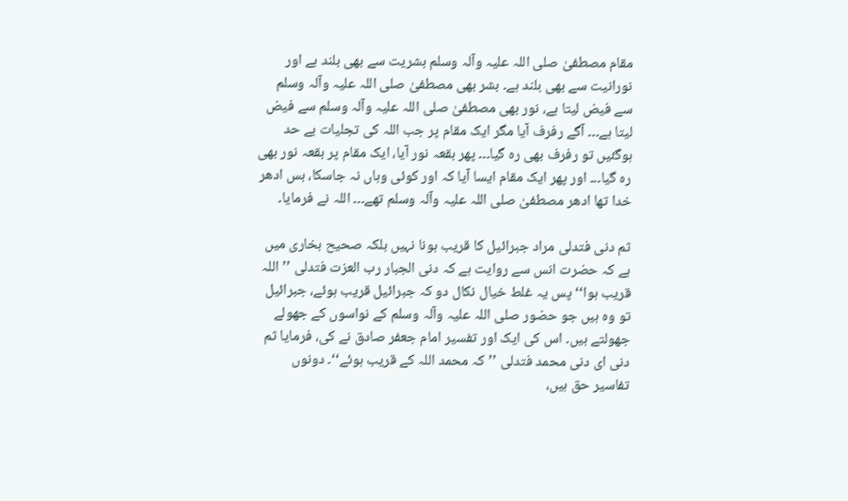مقام مصطفیٰ صلی اللہ علیہ وآلہ وسلم بشریت سے بھی بلند ہے اور نورانیت سے بھی بلند ہے۔ بشر بھی مصطفیٰ صلی اللہ علیہ وآلہ وسلم سے فیض لیتا ہے، نور بھی مصطفیٰ صلی اللہ علیہ وآلہ وسلم سے فیض لیتا ہے۔۔۔ آگے رفرف آیا مگر ایک مقام پر جب اللہ کی تجلیات بے حد ہوگئیں تو رفرف بھی رہ گیا۔۔۔ پھر بقعہ نور آیا، ایک مقام پر بقعہ نور بھی رہ گیا۔۔۔ اور پھر ایک مقام ایسا آیا کہ اور کوئی وہاں نہ جاسکا، بس ادھر خدا تھا ادھر مصطفیٰ صلی اللہ علیہ وآلہ وسلم تھے۔۔۔ اللہ نے فرمایا۔

ثم دنی فتدلی مراد جبرائیل کا قریب ہونا نہیں بلکہ صحیح بخاری میں ہے کہ حضرت انس سے روایت ہے کہ دنی الجبار رب العزت فتدلی ’’اللہ قریب ہوا‘‘ پس یہ غلط خیال نکال دو کہ جبرائیل قریب ہوئے، جبرائیل تو وہ ہیں جو حضور صلی اللہ علیہ وآلہ وسلم کے نواسوں کے جھولے جھولتے ہیں۔ اس کی ایک اور تفسیر امام جعفر صادق نے کی، فرمایا ثم دنی ای دنی محمد فتدلی ’’کہ محمد اللہ کے قریب ہوئے‘‘۔ دونوں تفاسیر حق ہیں،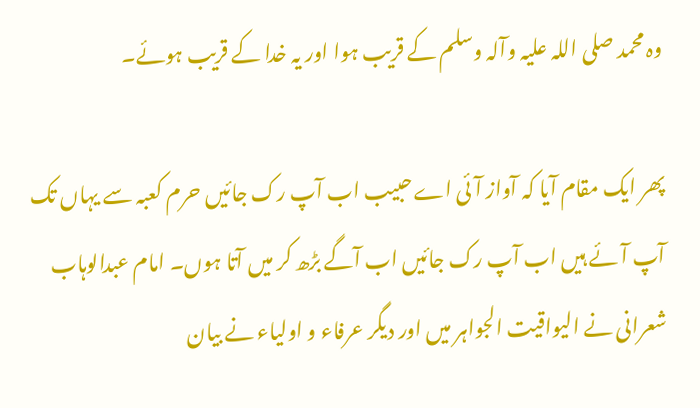وہ محمد صلی اللہ علیہ وآلہ وسلم کے قریب ہوا اور یہ خدا کے قریب ہوئے۔

پھر ایک مقام آیا کہ آواز آئی اے حبیب اب آپ رک جائیں حرم کعبہ سے یہاں تک آپ آئے ہیں اب آپ رک جائیں اب آگے بڑھ کر میں آتا ہوں۔ امام عبدالوہاب شعرانی نے الیواقیت الجواہر میں اور دیگر عرفاء و اولیاء نے بیان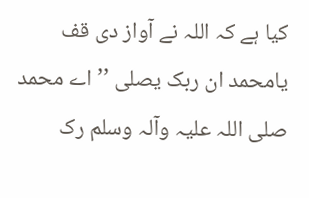کیا ہے کہ اللہ نے آواز دی قف یامحمد ان ربک یصلی ’’اے محمد صلی اللہ علیہ وآلہ وسلم رک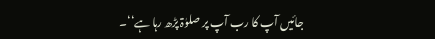جائیں آپ کا رب آپ پر صلوٰۃ پڑھ رہا ہے‘‘۔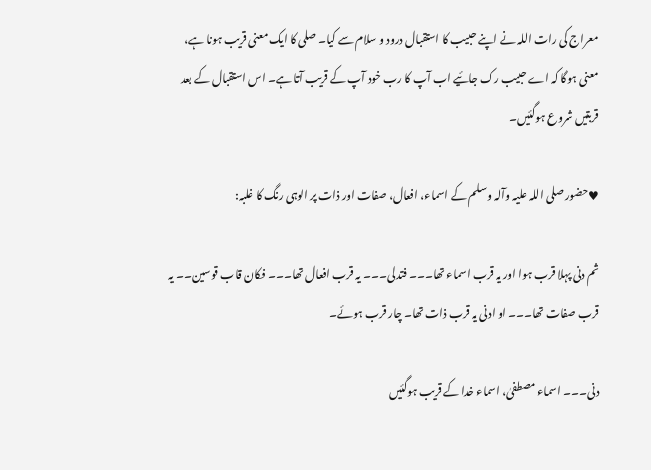معراج کی رات اللہ نے اپنے حبیب کا استقبال درود و سلام سے کیا۔ صلی کا ایک معنی قریب ہونا ہے، معنی ہوگا کہ اے حبیب رک جائیے اب آپ کا رب خود آپ کے قریب آتا ہے۔ اس استقبال کے بعد قربتیں شروع ہوگئیں۔

♥حضور صلی اللہ علیہ وآلہ وسلم کے اسماء، افعال، صفات اور ذات پر الوہی رنگ کا غلبہ:

ثم دنی پہلا قرب ہوا اور یہ قرب اسماء تھا۔۔۔ فتدلی۔۔۔ یہ قرب افعال تھا۔۔۔ فکان قاب قوسین۔۔ یہ قرب صفات تھا۔۔۔ او ادنی یہ قرب ذات تھا۔ چار قرب ہوئے۔

دنی۔۔۔ اسماء مصطفیٰ، اسماء خدا کے قریب ہوگئیں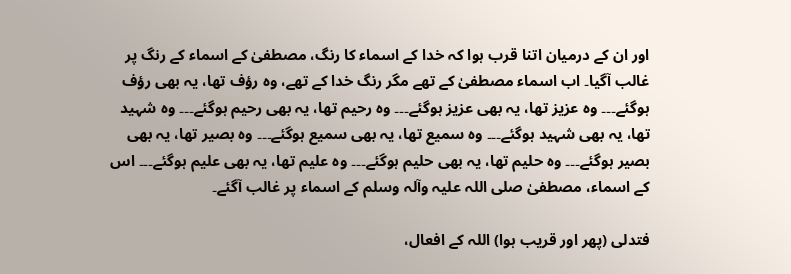اور ان کے درمیان اتنا قرب ہوا کہ خدا کے اسماء کا رنگ، مصطفیٰ کے اسماء کے رنگ پر غالب آگیا۔ اب اسماء مصطفیٰ کے تھے مگر رنگ خدا کے تھے، وہ رؤف تھا، یہ بھی رؤف ہوگئے۔۔۔ وہ عزیز تھا، یہ بھی عزیز ہوگئے۔۔۔ وہ رحیم تھا، یہ بھی رحیم ہوگئے۔۔۔ وہ شہید تھا، یہ بھی شہید ہوگئے۔۔۔ وہ سمیع تھا، یہ بھی سمیع ہوگئے۔۔۔ وہ بصیر تھا، یہ بھی بصیر ہوگئے۔۔۔ وہ حلیم تھا، یہ بھی حلیم ہوگئے۔۔۔ وہ علیم تھا، یہ بھی علیم ہوگئے۔۔۔ اس کے اسماء، مصطفیٰ صلی اللہ علیہ وآلہ وسلم کے اسماء پر غالب آگئے۔

فتدلی (پھر اور قریب ہوا) اللہ کے افعال،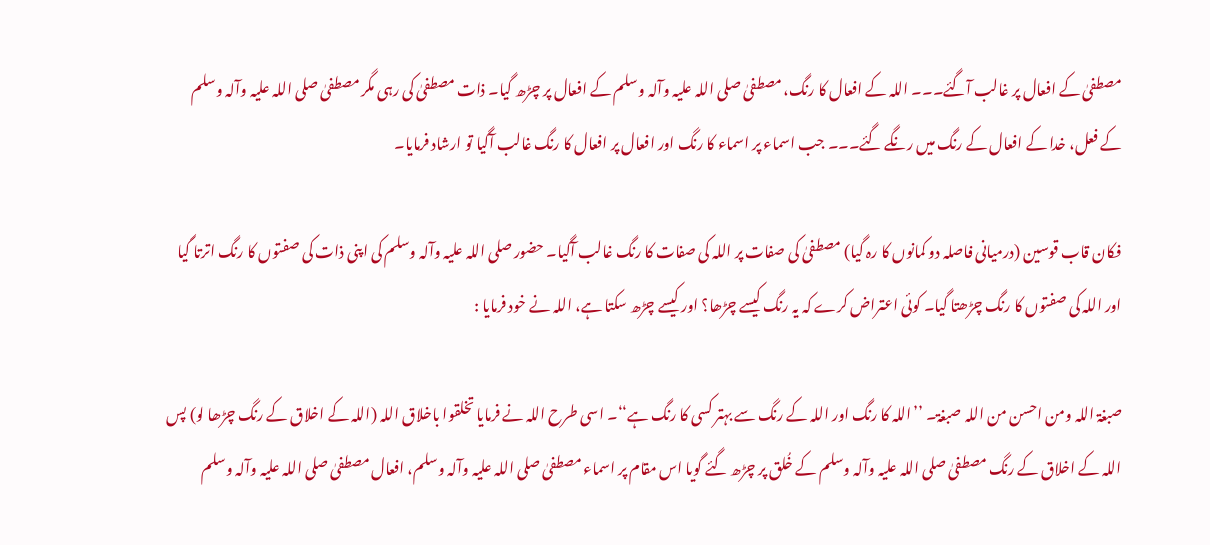مصطفیٰ کے افعال پر غالب آگئے۔۔۔ اللہ کے افعال کا رنگ، مصطفیٰ صلی اللہ علیہ وآلہ وسلم کے افعال پر چڑھ گیا۔ ذات مصطفیٰ کی رہی مگر مصطفیٰ صلی اللہ علیہ وآلہ وسلم کے فعل، خدا کے افعال کے رنگ میں رنگے گئے۔۔۔ جب اسماء پر اسماء کا رنگ اور افعال پر افعال کا رنگ غالب آگیا تو ارشاد فرمایا۔

فکان قاب قوسین (درمیانی فاصلہ دو کمانوں کا رہ گیا) مصطفیٰ کی صفات پر اللہ کی صفات کا رنگ غالب آگیا۔ حضور صلی اللہ علیہ وآلہ وسلم کی اپنی ذات کی صفتوں کا رنگ اترتا گیا اور اللہ کی صفتوں کا رنگ چڑھتا گیا۔ کوئی اعتراض کرے کہ یہ رنگ کیسے چڑھا؟ اور کیسے چڑھ سکتا ہے، اللہ نے خود فرمایا :

صبغۃ اللہ ومن احسن من اللہ صبغۃ۔ ’’اللہ کا رنگ اور اللہ کے رنگ سے بہتر کسی کا رنگ ہے‘‘۔ اسی طرح اللہ نے فرمایا تخلقوا باخلاق اللہ (اللہ کے اخلاق کے رنگ چڑھا لو) پس اللہ کے اخلاق کے رنگ مصطفیٰ صلی اللہ علیہ وآلہ وسلم کے خُلق پر چڑھ گئے گویا اس مقام پر اسماء مصطفیٰ صلی اللہ علیہ وآلہ وسلم، افعال مصطفیٰ صلی اللہ علیہ وآلہ وسلم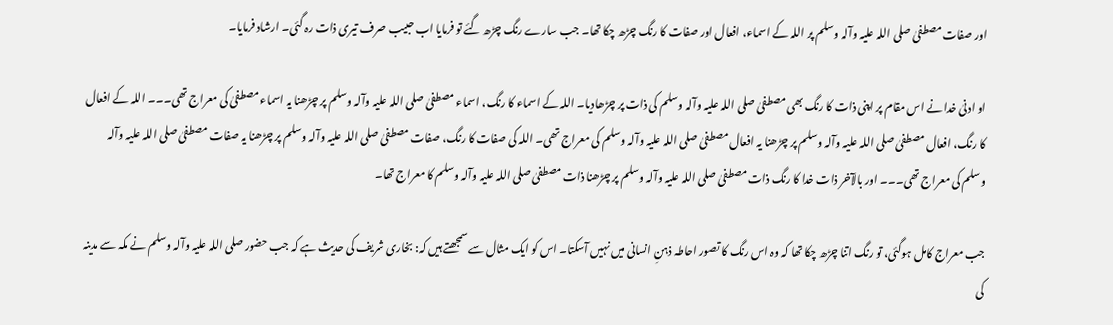اور صفات مصطفیٰ صلی اللہ علیہ وآلہ وسلم پر اللہ کے اسماء، افعال اور صفات کا رنگ چڑھ چکا تھا۔ جب سارے رنگ چڑھ گئے تو فرمایا اب حبیب صرف تیری ذات رہ گئی۔ ارشاد فرمایا۔

او ادنیٰ خدا نے اس مقام پر اپنی ذات کا رنگ بھی مصطفیٰ صلی اللہ علیہ وآلہ وسلم کی ذات پر چڑھادیا۔ اللہ کے اسماء کا رنگ، اسماء مصطفیٰ صلی اللہ علیہ وآلہ وسلم پر چڑھنا یہ اسماء مصطفیٰ کی معراج تھی۔۔۔ اللہ کے افعال کا رنگ، افعال مصطفیٰ صلی اللہ علیہ وآلہ وسلم پر چڑھنا یہ افعال مصطفیٰ صلی اللہ علیہ وآلہ وسلم کی معراج تھی۔ اللہ کی صفات کا رنگ، صفات مصطفیٰ صلی اللہ علیہ وآلہ وسلم پر چڑھنا یہ صفات مصطفیٰ صلی اللہ علیہ وآلہ وسلم کی معراج تھی۔۔۔ اور بالآخر ذات خدا کا رنگ ذات مصطفیٰ صلی اللہ علیہ وآلہ وسلم پر چڑھنا ذات مصطفیٰ صلی اللہ علیہ وآلہ وسلم کا معراج تھا۔

جب معراج کامل ہوگئی، تو رنگ اتنا چڑھ چکا تھا کہ وہ اس رنگ کا تصور احاطہ ذہنِ انسانی میں نہیں آسکتا۔ اس کو ایک مثال سے سمجھتے ہیں کہ: بخاری شریف کی حدیث ہے کہ جب حضور صلی اللہ علیہ وآلہ وسلم نے مکہ سے مدینہ کی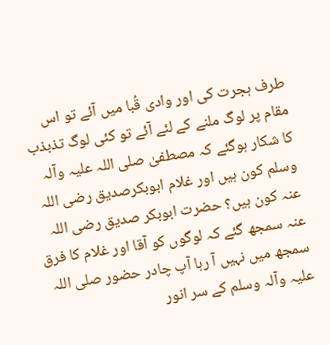طرف ہجرت کی اور وادی قُبا میں آئے تو اس مقام پر لوگ ملنے کے لئے آئے تو کئی لوگ تذبذب کا شکار ہوگئے کہ مصطفیٰ صلی اللہ علیہ وآلہ وسلم کون ہیں اور غلام ابوبکرصدیق رضی اللہ عنہ کون ہیں؟ حضرت ابوبکر صدیق رضی اللہ عنہ سمجھ گئے کہ لوگوں کو آقا اور غلام کا فرق سمجھ میں نہیں آ رہا آپ چادر حضور صلی اللہ علیہ وآلہ وسلم کے سر انور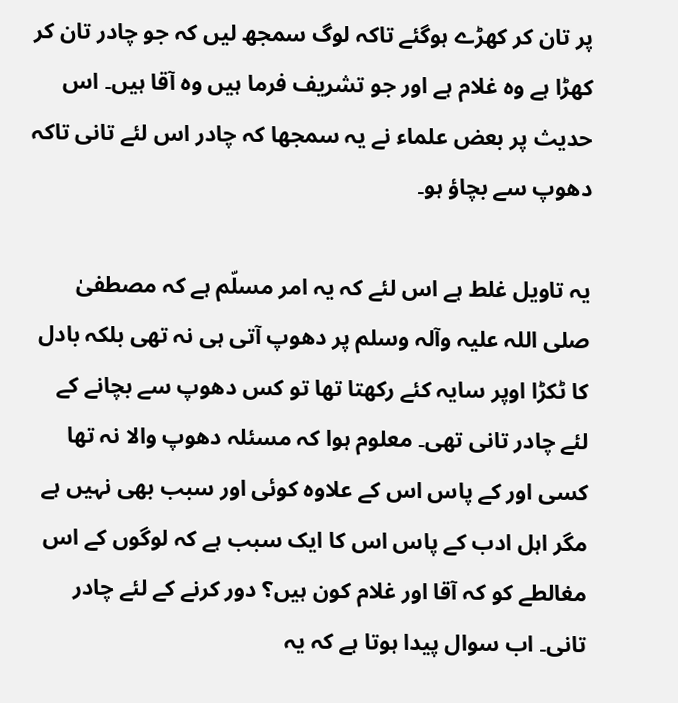پر تان کر کھڑے ہوگئے تاکہ لوگ سمجھ لیں کہ جو چادر تان کر کھڑا ہے وہ غلام ہے اور جو تشریف فرما ہیں وہ آقا ہیں۔ اس حدیث پر بعض علماء نے یہ سمجھا کہ چادر اس لئے تانی تاکہ دھوپ سے بچاؤ ہو۔

یہ تاویل غلط ہے اس لئے کہ یہ امر مسلّم ہے کہ مصطفیٰ صلی اللہ علیہ وآلہ وسلم پر دھوپ آتی ہی نہ تھی بلکہ بادل کا ٹکڑا اوپر سایہ کئے رکھتا تھا تو کس دھوپ سے بچانے کے لئے چادر تانی تھی۔ معلوم ہوا کہ مسئلہ دھوپ والا نہ تھا کسی اور کے پاس اس کے علاوہ کوئی اور سبب بھی نہیں ہے مگر اہل ادب کے پاس اس کا ایک سبب ہے کہ لوگوں کے اس مغالطے کو کہ آقا اور غلام کون ہیں؟ دور کرنے کے لئے چادر تانی۔ اب سوال پیدا ہوتا ہے کہ یہ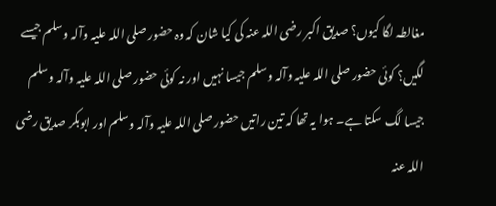مغالطہ لگا کیوں؟ صدیق اکبر رضی اللہ عنہ کی کیا شان کہ وہ حضور صلی اللہ علیہ وآلہ وسلم جیسے لگیں؟ کوئی حضور صلی اللہ علیہ وآلہ وسلم جیسا نہیں اور نہ کوئی حضور صلی اللہ علیہ وآلہ وسلم جیسا لگ سکتا ہے۔ ہوا یہ تھا کہ تین راتیں حضور صلی اللہ علیہ وآلہ وسلم اور ابوبکر صدیق رضی اللہ عنہ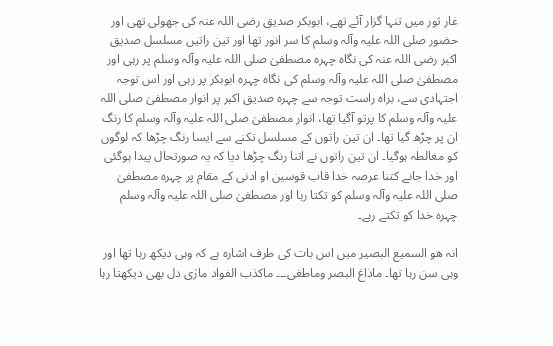غار ثور میں تنہا گزار آئے تھے، ابوبکر صدیق رضی اللہ عنہ کی جھولی تھی اور حضور صلی اللہ علیہ وآلہ وسلم کا سر انور تھا اور تین راتیں مسلسل صدیق اکبر رضی اللہ عنہ کی نگاہ چہرہ مصطفیٰ صلی اللہ علیہ وآلہ وسلم پر رہی اور مصطفیٰ صلی اللہ علیہ وآلہ وسلم کی نگاہ چہرہ ابوبکر پر رہی اور اس توجہ اجتہادی سے، براہ راست توجہ سے چہرہ صدیق اکبر پر انوار مصطفیٰ صلی اللہ علیہ وآلہ وسلم کا پرتو آگیا تھا، انوار مصطفیٰ صلی اللہ علیہ وآلہ وسلم کا رنگ ان پر چڑھ گیا تھا۔ ان تین راتوں کے مسلسل تکنے سے ایسا رنگ چڑھا کہ لوگوں کو مغالطہ ہوگیا۔ ان تین راتوں نے اتنا رنگ چڑھا دیا کہ یہ صورتحال پیدا ہوگئی اور خدا جانے کتنا عرصہ خدا قاب قوسین او ادنی کے مقام پر چہرہ مصطفیٰ صلی اللہ علیہ وآلہ وسلم کو تکتا رہا اور مصطفیٰ صلی اللہ علیہ وآلہ وسلم چہرہ خدا کو تکتے رہے۔

انہ ھو السمیع البصیر میں اس بات کی طرف اشارہ ہے کہ وہی دیکھ رہا تھا اور وہی سن رہا تھا۔ ماذاغ البصر وماطغی۔۔۔ ماکذب الفواد مارٰی دل بھی دیکھتا رہا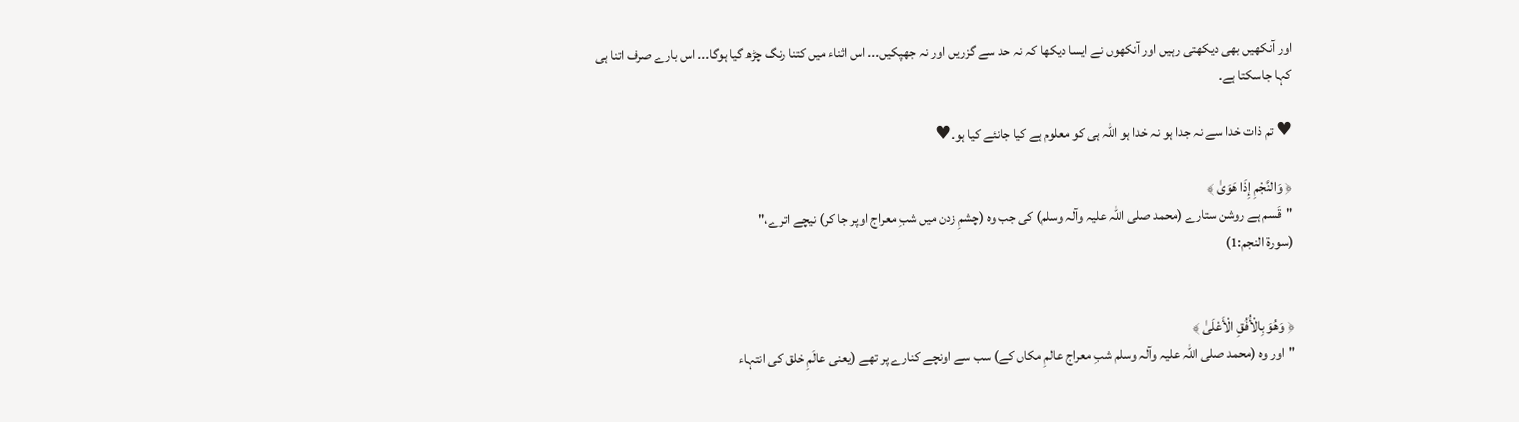اور آنکھیں بھی دیکھتی رہیں اور آنکھوں نے ایسا دیکھا کہ نہ حد سے گزریں اور نہ جھپکیں۔۔۔ اس اثناء میں کتنا رنگ چڑھ گیا ہوگا۔۔۔ اس بارے صرف اتنا ہی کہا جاسکتا ہے۔

♥ تم ذات خدا سے نہ جدا ہو نہ خدا ہو اللہ ہی کو معلوم ہے کیا جانئے کیا ہو۔♥

﴿ وَالنَّجْمِ إِذَا هَوَىٰ ﴾
"قَسم ہے روشن ستارے (محمد صلی اللہ علیہ وآلہ وسلم) کی جب وہ (چشمِ زدن میں شبِ معراج اوپر جا کر) نیچے اترے،"
(سورة النجم:1)


﴿ وَهُوَ بِالْأُفُقِ الْأَعْلَىٰ ﴾
"اور وہ (محمد صلی اللہ علیہ وآلہ وسلم شبِ معراج عالمِ مکاں کے) سب سے اونچے کنارے پر تھے (یعنی عالَمِ خلق کی انتہاء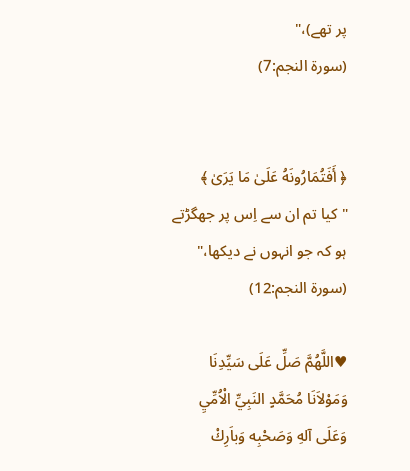پر تھے)،"
(سورة النجم:7)


﴿ أَفَتُمَارُونَهُ عَلَىٰ مَا يَرَىٰ ﴾
"کیا تم ان سے اِس پر جھگڑتے ہو کہ جو انہوں نے دیکھا،"
(سورة النجم:12)

♥اللَّهُمَّ صَلِّ عَلَى سَيِّدِنَا وَمَوْلاَنَا مُحَمَّدٍ النَبِيِّ الْاُمِّيِ وَعَلَى آلهِ وَصَحْبِه وَباَرِكْ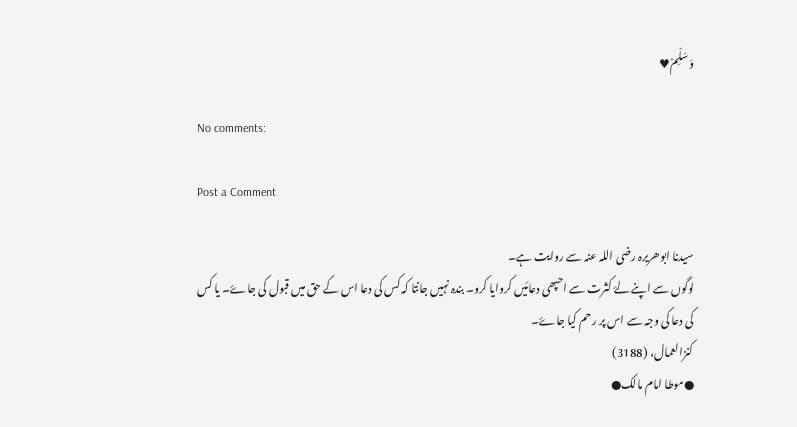وَسَلِّمْ♥

No comments:

Post a Comment

سیدنا ابوھریرہ رضی اللہ عنہ سے روایت ہے۔
لوگوں سے اپنے لۓ کثرت سے احپھی دعائیں کروایا کرو۔ بندہ نہیں جانتا کہ کس کی دعا اس کے حق میں قبول کی جاۓ۔ یا کس کی دعا کی وجہ سے اس پر رحم کیا جاۓ۔
کنزالعمال، (3188)
●موطا امام مالک●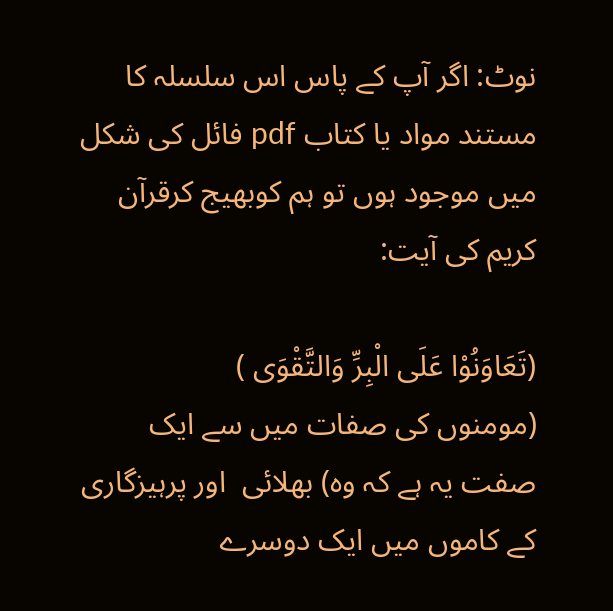نوٹ: اگر آپ کے پاس اس سلسلہ کا مستند مواد یا کتاب pdf فائل کی شکل میں موجود ہوں تو ہم کوبھیج کرقرآن  کریم کی آیت:

(تَعَاوَنُوْا عَلَى الْبِرِّ وَالتَّقْوَى )
(مومنوں کی صفات میں سے ایک صفت یہ ہے کہ وہ) بھلائی  اور پرہیزگاری  کے کاموں میں ایک دوسرے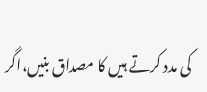کی مدد کرتے ہیں کا مصداق بنیں،اگر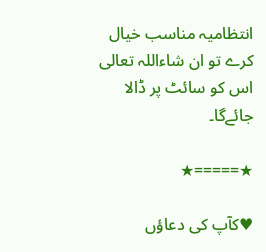انتظامیہ مناسب خیال کرے تو ان شاءاللہ تعالی اس کو سائٹ پر ڈالا جائےگا۔

★=====★

♥کآپ کی دعاؤں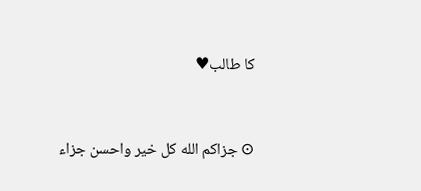کا طالب♥


⊙ جزاكم الله کل خير واحسن جزاء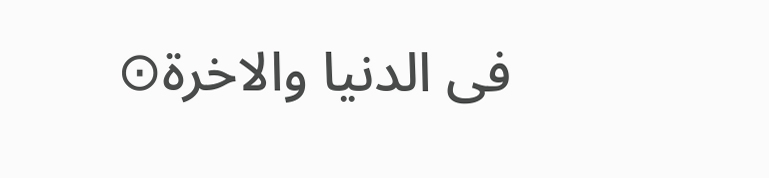فی الدنيا والاخرة⊙